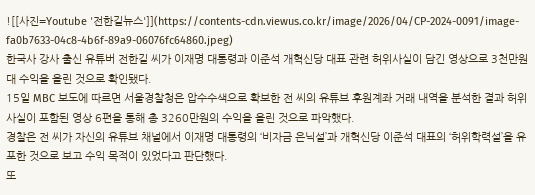![[사진=Youtube '전한길뉴스']](https://contents-cdn.viewus.co.kr/image/2026/04/CP-2024-0091/image-fa0b7633-04c8-4b6f-89a9-06076fc64860.jpeg)
한국사 강사 출신 유튜버 전한길 씨가 이재명 대통령과 이준석 개혁신당 대표 관련 허위사실이 담긴 영상으로 3천만원대 수익을 올린 것으로 확인됐다.
15일 MBC 보도에 따르면 서울경찰청은 압수수색으로 확보한 전 씨의 유튜브 후원계좌 거래 내역을 분석한 결과 허위사실이 포함된 영상 6편을 통해 총 3260만원의 수익을 올린 것으로 파악했다.
경찰은 전 씨가 자신의 유튜브 채널에서 이재명 대통령의 ‘비자금 은닉설’과 개혁신당 이준석 대표의 ‘허위학력설’을 유포한 것으로 보고 수익 목적이 있었다고 판단했다.
또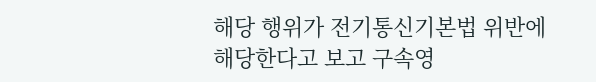해당 행위가 전기통신기본법 위반에 해당한다고 보고 구속영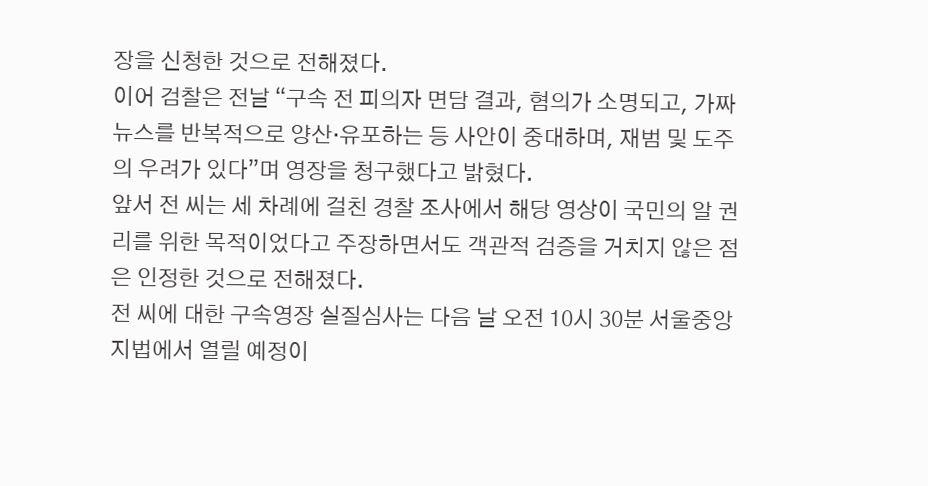장을 신청한 것으로 전해졌다.
이어 검찰은 전날 “구속 전 피의자 면담 결과, 혐의가 소명되고, 가짜뉴스를 반복적으로 양산·유포하는 등 사안이 중대하며, 재범 및 도주의 우려가 있다”며 영장을 청구했다고 밝혔다.
앞서 전 씨는 세 차례에 걸친 경찰 조사에서 해당 영상이 국민의 알 권리를 위한 목적이었다고 주장하면서도 객관적 검증을 거치지 않은 점은 인정한 것으로 전해졌다.
전 씨에 대한 구속영장 실질심사는 다음 날 오전 10시 30분 서울중앙지법에서 열릴 예정이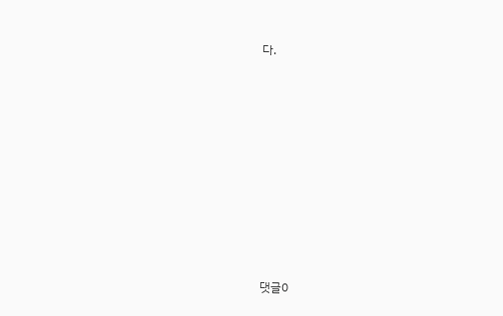다.










댓글0